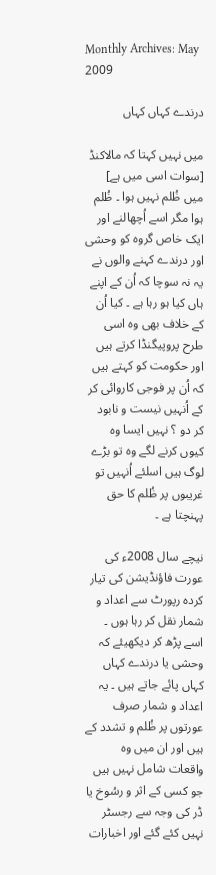Monthly Archives: May 2009

درندے کہاں کہاں

میں نہیں کہتا کہ مالاکنڈ [سوات اسی میں ہے] میں ظُلم نہیں ہوا ۔ ظُلم ہوا مگر اسے اُچھالنے اور ایک خاص گروہ کو وحشی اور درندے کہنے والوں نے یہ نہ سوچا کہ اُن کے اپنے ہاں کیا ہو رہا ہے ۔ کیا اُن کے خلاف بھی وہ اسی طرح پروپیگنڈا کرتے ہیں اور حکومت کو کہتے ہیں کہ اُن پر فوجی کاروائی کر کے اُنہیں نیست و نابود کر دو ؟ نہیں ایسا وہ کیوں کرنے لگے وہ تو بڑے لوگ ہیں اسلئے اُنہیں تو غریبوں پر ظُلم کا حق پہنچتا ہے ۔

نیچے سال 2008ء کی عورت فاؤنڈیشن کی تیار کردہ رپورٹ سے اعداد و شمار نقل کر رہا ہوں ۔ اسے پڑھ کر دیکھیئے کہ وحشی یا درندے کہاں کہاں پائے جاتے ہیں ۔ یہ اعداد و شمار صرف عورتوں پر ظُلم و تشدد کے ہیں اور ان میں وہ واقعات شامل نہیں ہیں جو کسی کے اثر و رسُوخ یا ڈر کی وجہ سے رجسٹر نہیں کئے گئے اور اخبارات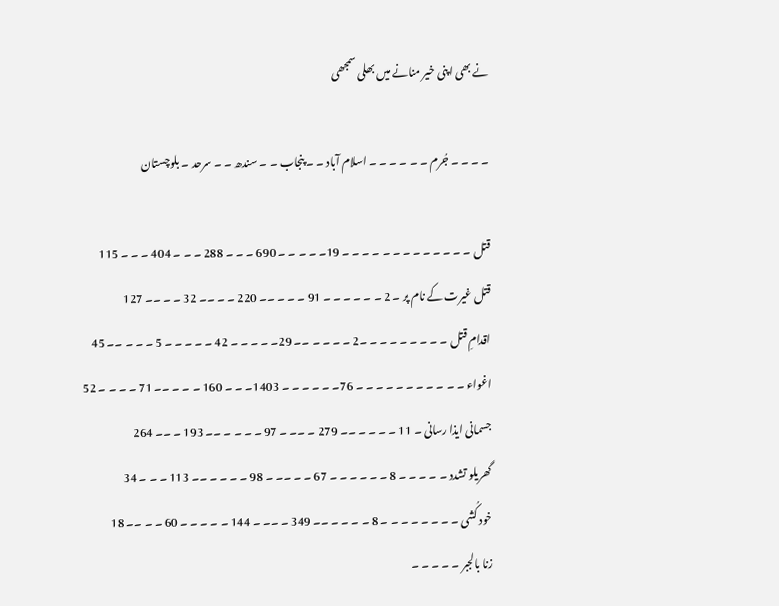نے بھی اپنی خیر منانے میں بھلی سمجھی

۔ ۔ ۔ ۔ جُرم ۔ ۔ ۔ ۔ ۔ ۔ اسلام آباد ۔ ۔ پنجاب ۔ ۔ سندھ ۔ ۔ سرحد ۔ بلوچستان

قتل ۔ ۔ ۔ ۔ ۔ ۔ ۔ ۔ ۔ ۔ ۔ ۔ ۔ 19۔ ۔ ۔ ۔ ۔ 690 ۔ ۔ ۔ 288 ۔ ۔ ۔ 404 ۔ ۔ ۔ 115
قتل غیرت کے نام پر ۔ 2 ۔ ۔ ۔ ۔ ۔ ۔ 91 ۔ ۔ ۔ ۔۔ 220 ۔ ۔ ۔۔ 32 ۔ ۔ ۔۔ 127
اقدامِ قتل ۔ ۔ ۔ ۔ ۔ ۔ ۔ ۔ ۔2 ۔ ۔ ۔ ۔ ۔۔ 29۔ ۔ ۔ ۔ ۔ 42 ۔ ۔ ۔ ۔ ۔ 5 ۔ ۔ ۔ ۔۔ 45
اغواء ۔ ۔ ۔ ۔ ۔ ۔ ۔ ۔ ۔ ۔ ۔ 76۔ ۔ ۔ ۔ ۔ ۔ 1403۔ ۔ ۔ 160 ۔ ۔ ۔ ۔۔ 71 ۔ ۔ ۔ ۔ 52
جسمانی ایذا رسانی ۔ 11 ۔ ۔ ۔ ۔ ۔۔ 279 ۔ ۔۔ ۔ 97 ۔ ۔ ۔ ۔ ۔۔ 193 ۔ ۔۔ 264
گھریلو تشدد ۔ ۔ ۔ ۔ ۔ 8 ۔ ۔ ۔ ۔ ۔ ۔ 67 ۔ ۔ ۔۔ ۔ 98 ۔ ۔ ۔ ۔ ۔۔ 113 ۔ ۔ ۔ 34
خود کُشی ۔ ۔ ۔ ۔ ۔ ۔ ۔ ۔ 8 ۔ ۔ ۔ ۔ ۔۔ 349 ۔ ۔۔ ۔ 144 ۔ ۔ ۔ ۔ ۔ 60 ۔ ۔ ۔۔ 18
زنا بالجبر ۔ ۔ ۔ ۔ ۔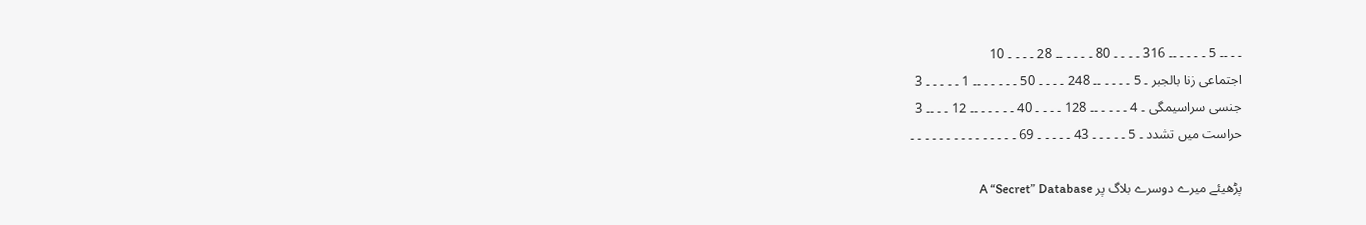۔ ۔ ۔۔ 5 ۔ ۔ ۔ ۔ ۔۔ 316 ۔ ۔ ۔ ۔ 80 ۔ ۔ ۔ ۔ ۔۔ 28 ۔ ۔ ۔ ۔ 10
اجتماعی زنا بالجبر ۔ 5 ۔ ۔ ۔ ۔ ۔۔ 248 ۔ ۔ ۔ ۔ 50 ۔ ۔ ۔ ۔ ۔ ۔۔ 1 ۔ ۔ ۔ ۔ ۔ 3
جنسی سراسیمگی ۔ 4 ۔ ۔ ۔ ۔ ۔۔ 128 ۔ ۔ ۔ ۔ 40 ۔ ۔ ۔ ۔ ۔ ۔۔ 12 ۔ ۔ ۔۔ 3
حراست میں تشدد ۔ 5 ۔ ۔ ۔ ۔ ۔ 43 ۔ ۔ ۔ ۔ ۔ 69 ۔ ۔ ۔ ۔ ۔ ۔ ۔ ۔ ۔ ۔ ۔ ۔ ۔ ۔ ۔

پڑھیئے میرے دوسرے بلاگ پر A “Secret” Database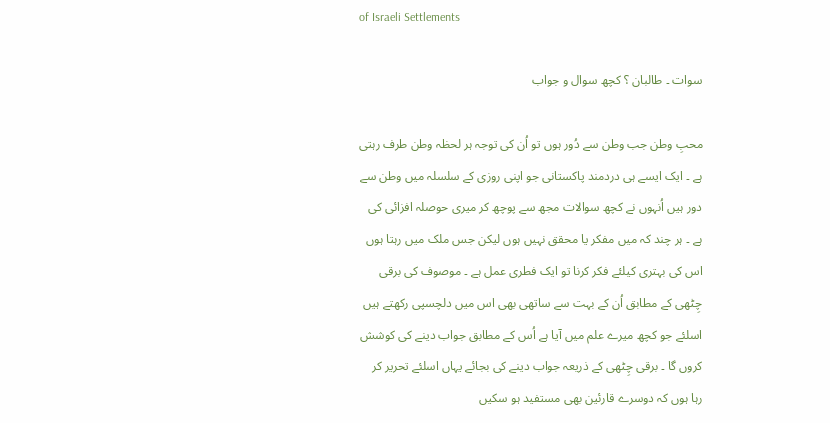of Israeli Settlements

سوات ۔ طالبان ؟ کچھ سوال و جواب

محبِ وطن جب وطن سے دُور ہوں تو اُن کی توجہ ہر لحظہ وطن طرف رہتی ہے ۔ ایک ایسے ہی دردمند پاکستانی جو اپنی روزی کے سلسلہ میں وطن سے دور ہیں اُنہوں نے کچھ سوالات مجھ سے پوچھ کر میری حوصلہ افزائی کی ہے ۔ ہر چند کہ میں مفکر یا محقق نہیں ہوں لیکن جس ملک میں رہتا ہوں اس کی بہتری کیلئے فکر کرنا تو ایک فطری عمل ہے ۔ موصوف کی برقی چِٹھی کے مطابق اُن کے بہت سے ساتھی بھی اس میں دلچسپی رکھتے ہیں اسلئے جو کچھ میرے علم میں آیا ہے اُس کے مطابق جواب دینے کی کوشش کروں گا ۔ برقی چِٹھی کے ذریعہ جواب دینے کی بجائے یہاں اسلئے تحریر کر رہا ہوں کہ دوسرے قارئین بھی مستفید ہو سکیں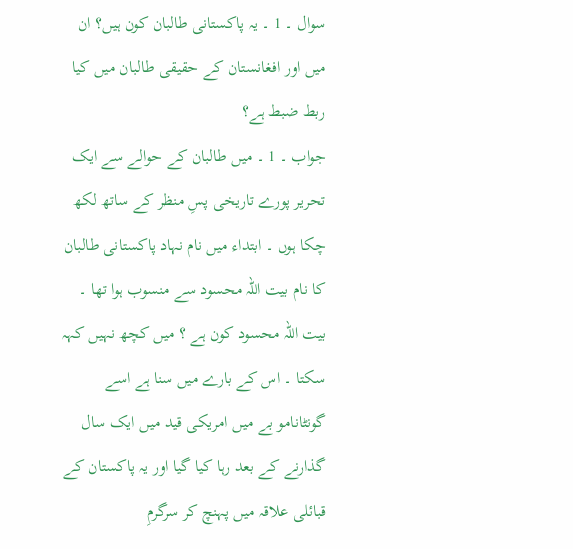سوال ۔ 1 ۔ یہ پاکستانی طالبان کون ہیں؟ ان میں اور افغانستان کے حقیقی طالبان میں کیا ربط ضبط ہے؟
جواب ۔ 1 ۔ میں طالبان کے حوالے سے ایک تحریر پورے تاریخی پسِ منظر کے ساتھ لکھ چکا ہوں ۔ ابتداء میں نام نہاد پاکستانی طالبان کا نام بیت اللہ محسود سے منسوب ہوا تھا ۔ بیت اللہ محسود کون ہے ؟ میں کچھ نہیں کہہ سکتا ۔ اس کے بارے میں سنا ہے اسے گونٹانامو بے میں امریکی قید میں ایک سال گذارنے کے بعد رہا کیا گیا اور یہ پاکستان کے قبائلی علاقہ میں پہنچ کر سرگرمِ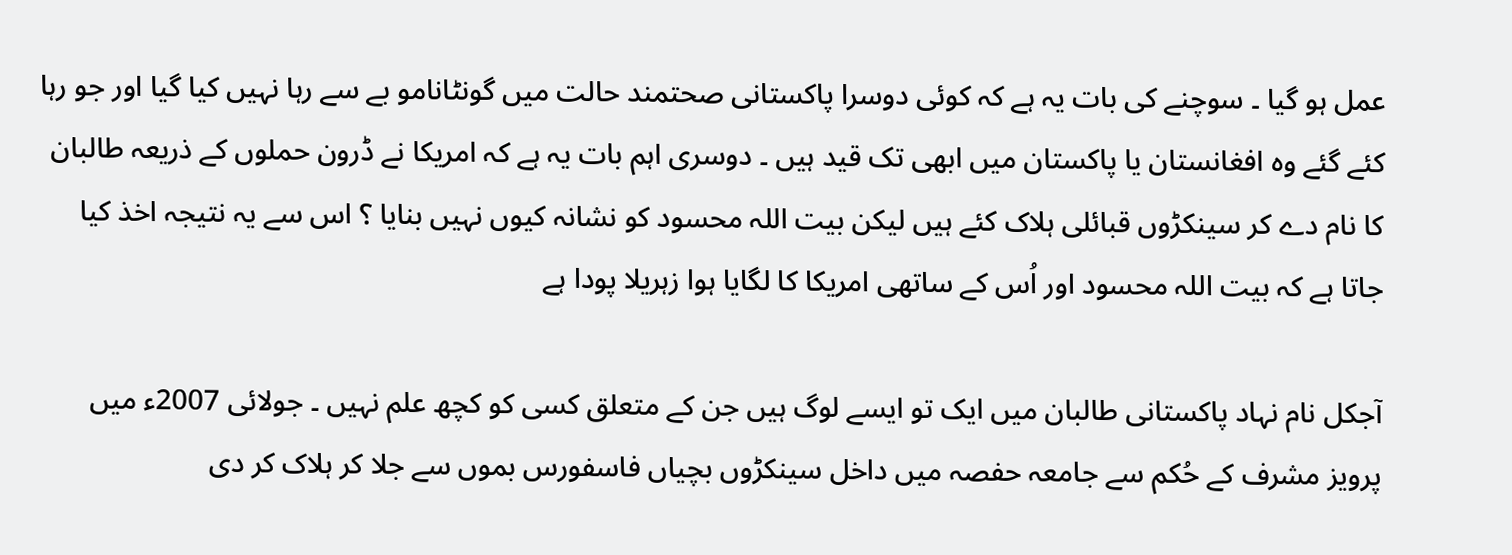عمل ہو گیا ۔ سوچنے کی بات یہ ہے کہ کوئی دوسرا پاکستانی صحتمند حالت میں گونٹانامو بے سے رہا نہیں کیا گیا اور جو رہا کئے گئے وہ افغانستان یا پاکستان میں ابھی تک قید ہیں ۔ دوسری اہم بات یہ ہے کہ امریکا نے ڈرون حملوں کے ذریعہ طالبان کا نام دے کر سینکڑوں قبائلی ہلاک کئے ہیں لیکن بیت اللہ محسود کو نشانہ کیوں نہیں بنایا ؟ اس سے یہ نتیجہ اخذ کیا جاتا ہے کہ بیت اللہ محسود اور اُس کے ساتھی امریکا کا لگایا ہوا زہریلا پودا ہے

آجکل نام نہاد پاکستانی طالبان میں ایک تو ایسے لوگ ہیں جن کے متعلق کسی کو کچھ علم نہیں ۔ جولائی 2007ء میں پرویز مشرف کے حُکم سے جامعہ حفصہ میں داخل سینکڑوں بچیاں فاسفورس بموں سے جلا کر ہلاک کر دی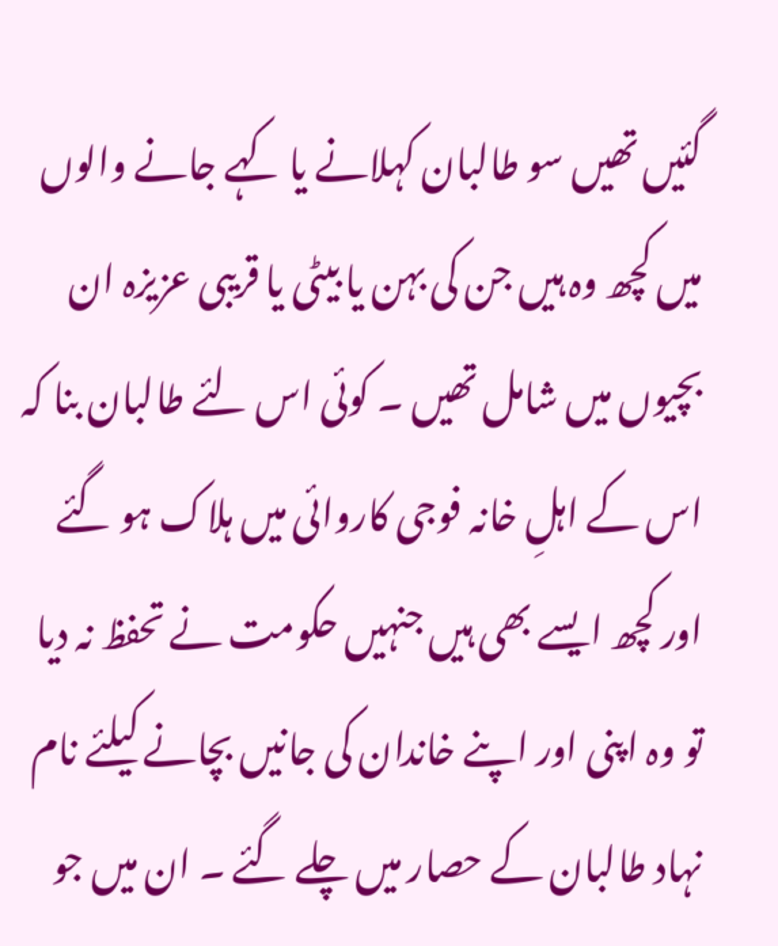گئیں تھیں سو طالبان کہلانے یا کہے جانے والوں میں کچھ وہ ہیں جن کی بہن یا بیٹی یا قریبی عزیزہ ان بچیوں میں شامل تھیں ۔ کوئی اس لئے طالبان بنا کہ اس کے اہلِ خانہ فوجی کاروائی میں ہلاک ہو گئے اور کچھ ایسے بھی ہیں جنہیں حکومت نے تحفظ نہ دیا تو وہ اپنی اور اپنے خاندان کی جانیں بچانے کیلئے نام نہاد طالبان کے حصار میں چلے گئے ۔ ان میں جو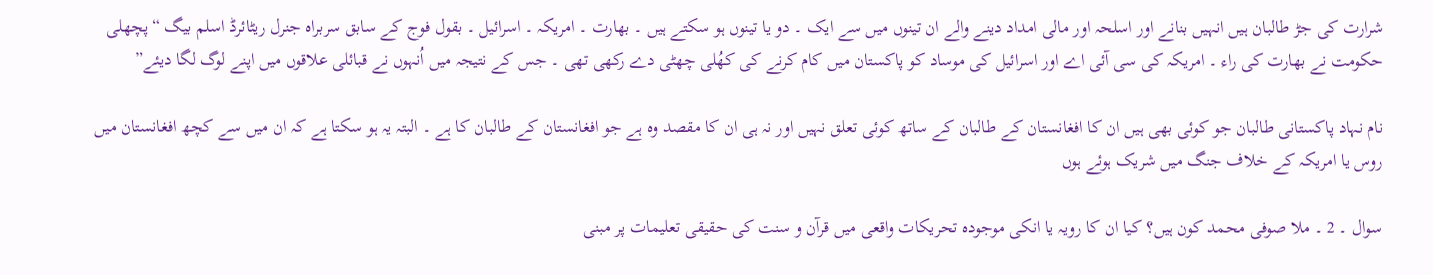شرارت کی جڑ طالبان ہیں انہیں بنانے اور اسلحہ اور مالی امداد دینے والے ان تینوں میں سے ایک ۔ دو یا تینوں ہو سکتے ہیں ۔ بھارت ۔ امریکہ ۔ اسرائیل ۔ بقول فوج کے سابق سربراہ جنرل ریٹائرڈ اسلم بیگ “پچھلی حکومت نے بھارت کی راء ۔ امریکہ کی سی آئی اے اور اسرائیل کی موساد کو پاکستان میں کام کرنے کی کھُلی چھٹی دے رکھی تھی ۔ جس کے نتیجہ میں اُنہوں نے قبائلی علاقوں میں اپنے لوگ لگا دیئے”

نام نہاد پاکستانی طالبان جو کوئی بھی ہیں ان کا افغانستان کے طالبان کے ساتھ کوئی تعلق نہیں اور نہ ہی ان کا مقصد وہ ہے جو افغانستان کے طالبان کا ہے ۔ البتہ یہ ہو سکتا ہے کہ ان میں سے کچھ افغانستان میں روس یا امریکہ کے خلاف جنگ میں شریک ہوئے ہوں

سوال ۔ 2 ۔ ملا صوفی محمد کون ہیں؟ کیا ان کا رویہ یا انکی موجودہ تحریکات واقعی میں قرآن و سنت کی حقیقی تعلیمات پر مبنی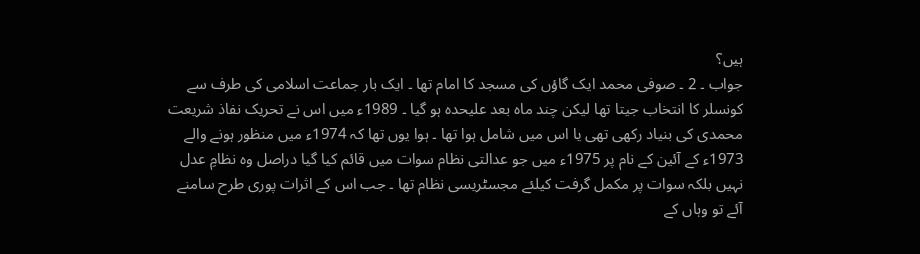ہیں؟
جواب ۔ 2 ۔ صوفی محمد ایک گاؤں کی مسجد کا امام تھا ۔ ایک بار جماعت اسلامی کی طرف سے کونسلر کا انتخاب جیتا تھا لیکن چند ماہ بعد علیحدہ ہو گیا ۔ 1989ء میں اس نے تحریک نفاذ شریعت محمدی کی بنیاد رکھی تھی یا اس میں شامل ہوا تھا ۔ ہوا یوں تھا کہ 1974ء میں منظور ہونے والے 1973ء کے آئین کے نام پر 1975ء میں جو عدالتی نظام سوات میں قائم کیا گیا دراصل وہ نظامِ عدل نہیں بلکہ سوات پر مکمل گرفت کیلئے مجسٹریسی نظام تھا ۔ جب اس کے اثرات پوری طرح سامنے آئے تو وہاں کے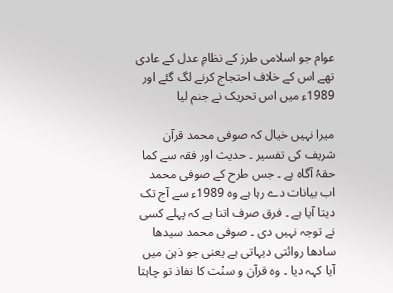عوام جو اسلامی طرز کے نظامِ عدل کے عادی تھے اس کے خلاف احتجاج کرنے لگ گئے اور 1989ء میں اس تحریک نے جنم لیا

میرا نہیں خیال کہ صوفی محمد قرآن شریف کی تفسیر ۔ حدیث اور فقہ سے کما حقہُ آگاہ ہے ۔ جس طرح کے صوفی محمد اب بیانات دے رہا ہے وہ 1989ء سے آج تک دیتا آیا ہے ۔ فرق صرف اتنا ہے کہ پہلے کسی نے توجہ نہیں دی ۔ صوفی محمد سیدھا سادھا روائتی دیہاتی ہے یعنی جو ذہن میں آیا کہہ دیا ۔ وہ قرآن و سنْت کا نفاذ تو چاہتا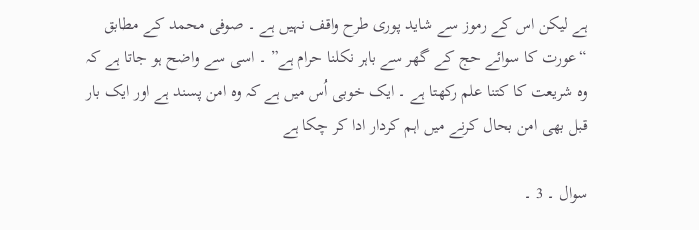ہے لیکن اس کے رموز سے شاید پوری طرح واقف نہیں ہے ۔ صوفی محمد کے مطابق “عورت کا سوائے حج کے گھر سے باہر نکلنا حرام ہے” ۔ اسی سے واضح ہو جاتا ہے کہ وہ شریعت کا کتنا علم رکھتا ہے ۔ ایک خوبی اُس میں ہے کہ وہ امن پسند ہے اور ایک بار قبل بھی امن بحال کرنے میں اہم کردار ادا کر چکا ہے

سوال ۔ 3 ۔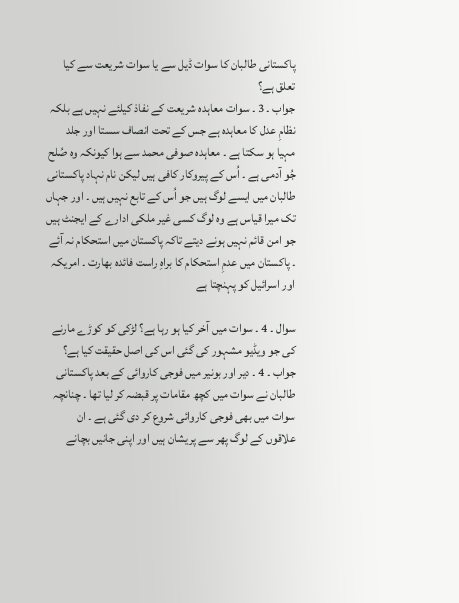پاکستانی طالبان کا سوات ڈیل سے یا سوات شریعت سے کیا تعلق ہے؟
جواب ۔ 3 ۔ سوات معاہدہ شریعت کے نفاذ کیلئے نہیں ہے بلکہ نظامِ عدل کا معاہدہ ہے جس کے تحت انصاف سستا اور جلد مہیا ہو سکتا ہے ۔ معاہدہ صوفی محمد سے ہوا کیونکہ وہ صُلح جُو آدمی ہے ۔ اُس کے پیروکار کافی ہیں لیکن نام نہاد پاکستانی طالبان میں ایسے لوگ ہیں جو اُس کے تابع نہیں ہیں ۔ اور جہاں تک میرا قیاس ہے وہ لوگ کسی غیر ملکی ادارے کے ایجنٹ ہیں جو امن قائم نہیں ہونے دیتے تاکہ پاکستان میں استحکام نہ آئے ۔ پاکستان میں عدمِ استحکام کا براہِ راست فائدہ بھارت ۔ امریکہ اور اسرائیل کو پہنچتا ہے

سوال ۔ 4 ۔ سوات میں آخر کیا ہو رہا ہے؟ لڑکی کو کوڑے مارنے کی جو ویڈیو مشہور کی گئی اس کی اصل حقیقت کیا ہے؟
جواب ۔ 4 ۔ دیر اور بونیر میں فوجی کاروائی کے بعد پاکستانی طالبان نے سوات میں کچھ مقامات پر قبضہ کر لیا تھا ۔ چنانچہ سوات میں بھی فوجی کاروائی شروع کر دی گئی ہے ۔ ان علاقوں کے لوگ پھر سے پریشان ہیں اور اپنی جانیں بچانے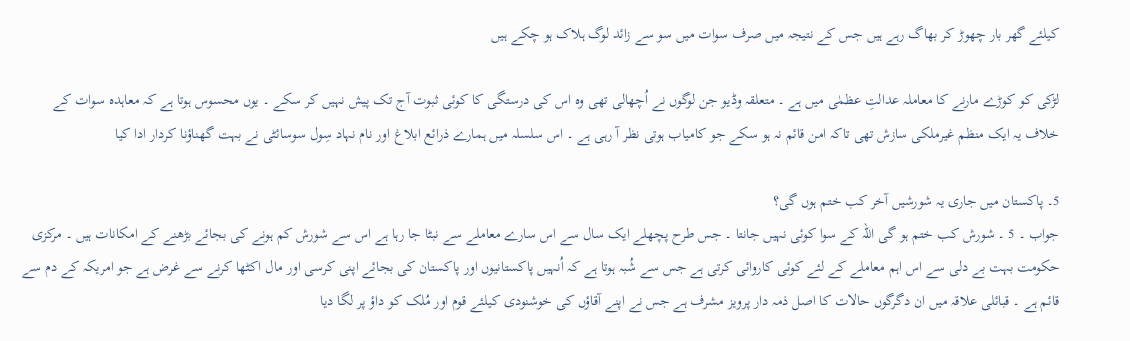کیلئے گھر بار چھوڑ کر بھاگ رہے ہیں جس کے نتیجہ میں صرف سوات میں سو سے زائد لوگ ہلاک ہو چکے ہیں

لڑکی کو کوڑے مارنے کا معاملہ عدالتِ عظمٰی میں ہے ۔ متعلقہ وڈیو جن لوگوں نے اُچھالی تھی وہ اس کی درستگی کا کوئی ثبوت آج تک پیش نہیں کر سکے ۔ یوں محسوس ہوتا ہے کہ معاہدہ سوات کے خلاف یہ ایک منظم غیرملکی سازش تھی تاکہ امن قائم نہ ہو سکے جو کامیاب ہوتی نظر آ رہی ہے ۔ اس سلسلہ میں ہمارے ذرائع ابلاغ اور نام نہاد سِول سوسائٹی نے بہت گھناؤنا کردار ادا کیا

5۔ پاکستان میں جاری یہ شورشیں آخر کب ختم ہوں گی؟
جواب ۔ 5 ۔ شورش کب ختم ہو گی اللہ کے سوا کوئی نہیں جانتا ۔ جس طرح پچھلے ایک سال سے اس سارے معاملے سے نبٹا جا رہا ہے اس سے شورش کم ہونے کی بجائے بڑھنے کے امکانات ہیں ۔ مرکزی حکومت بہت بے دلی سے اس اہم معاملے کے لئے کوئی کاروائی کرتی ہے جس سے شُبہ ہوتا ہے کہ اُنہیں پاکستانیوں اور پاکستان کی بجائے اپنی کرسی اور مال اکٹھا کرنے سے غرض ہے جو امریکہ کے دم سے قائم ہے ۔ قبائلی علاقہ میں ان دگرگوں حالات کا اصل ذمہ دار پرویز مشرف ہے جس نے اپنے آقاؤں کی خوشنودی کیلئے قوم اور مُلک کو داؤ پر لگا دیا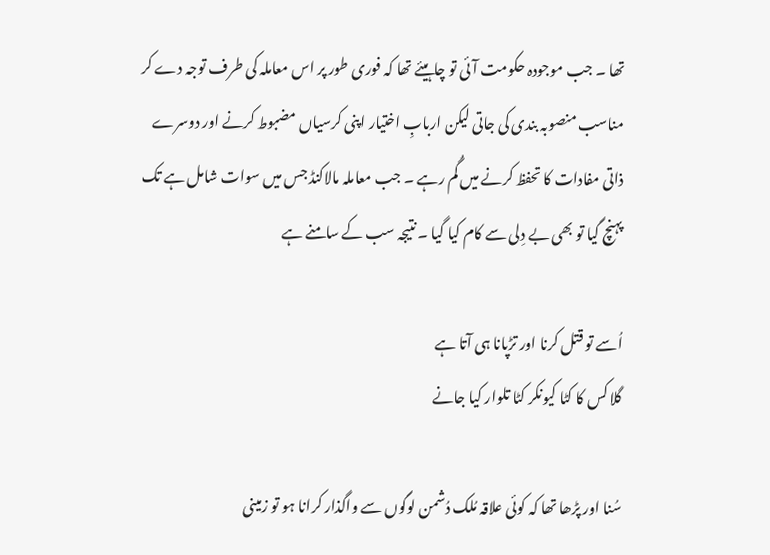تھا ۔ جب موجودہ حکومت آئی تو چاہیئے تھا کہ فوری طور پر اس معاملہ کی طرف توجہ دے کر مناسب منصوبہ بندی کی جاتی لیکن اربابِ اختیار اپنی کرسیاں مضبوط کرنے اور دوسرے ذاتی مفادات کا تحفظ کرنے میں گُم رہے ۔ جب معاملہ مالاکنڈ جس میں سوات شامل ہے تک پہنچ گیا تو بھی بے دِلی سے کام کیا گیا ۔ نتیجہ سب کے سامنے ہے

اُسے تو قتل کرنا اور تڑپانا ہی آتا ہے
گلا کس کا کٹا کیونکر کٹا تلوار کیا جانے

سُنا اور پڑھا تھا کہ کوئی علاقہ مُلک دُشمن لوگوں سے واگذار کرانا ہو تو زمینی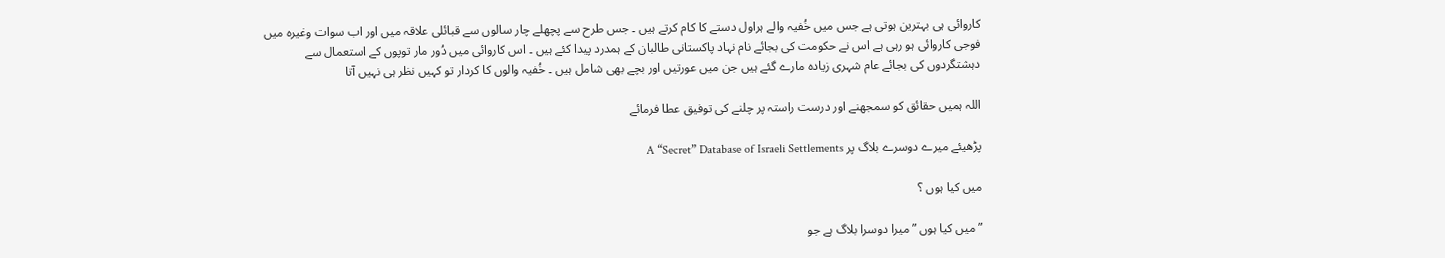کاروائی ہی بہترین ہوتی ہے جس میں خُفیہ والے ہراول دستے کا کام کرتے ہیں ۔ جس طرح سے پچھلے چار سالوں سے قبائلی علاقہ میں اور اب سوات وغیرہ میں فوجی کاروائی ہو رہی ہے اس نے حکومت کی بجائے نام نہاد پاکستانی طالبان کے ہمدرد پیدا کئے ہیں ۔ اس کاروائی میں دُور مار توپوں کے استعمال سے دہشتگردوں کی بجائے عام شہری زیادہ مارے گئے ہیں جن میں عورتیں اور بچے بھی شامل ہیں ۔ خُفیہ والوں کا کردار تو کہیں نظر ہی نہیں آتا

اللہ ہمیں حقائق کو سمجھنے اور درست راستہ پر چلنے کی توفیق عطا فرمائے

پڑھیئے میرے دوسرے بلاگ پر A “Secret” Database of Israeli Settlements

میں کیا ہوں ؟

” میں کیا ہوں ” میرا دوسرا بلاگ ہے جو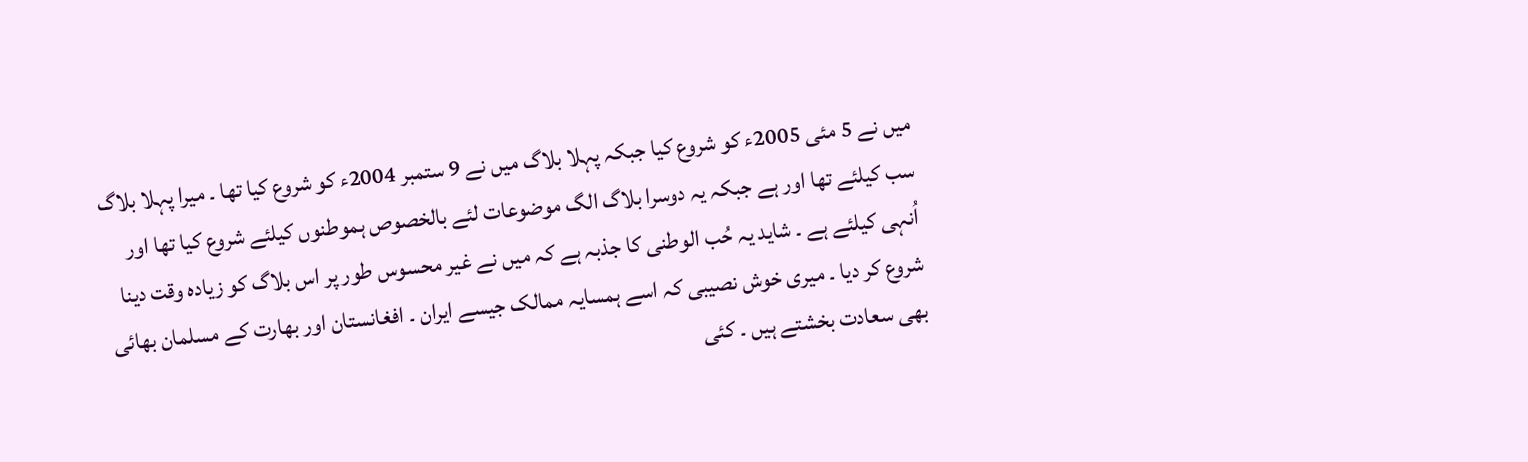میں نے 5 مئی 2005ء کو شروع کیا جبکہ پہلا بلاگ میں نے 9 ستمبر 2004ء کو شروع کیا تھا ۔ میرا پہلا بلاگ سب کیلئے تھا اور ہے جبکہ یہ دوسرا بلاگ الگ موضوعات لئے بالخصوص ہموطنوں کیلئے شروع کیا تھا اور اُنہی کیلئے ہے ۔ شاید یہ حُب الوطنی کا جذبہ ہے کہ میں نے غیر محسوس طور پر اس بلاگ کو زیادہ وقت دینا شروع کر دیا ۔ میری خوش نصیبی کہ اسے ہمسایہ ممالک جیسے ایران ۔ افغانستان اور بھارت کے مسلمان بھائی بھی سعادت بخشتے ہیں ۔ کئی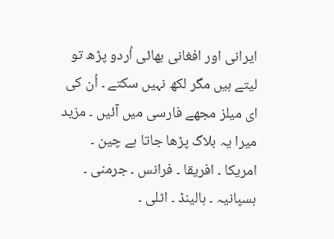ایرانی اور افغانی بھائی اُردو پڑھ تو لیتے ہیں مگر لکھ نہیں سکتے ۔ اُن کی ای میلز مجھے فارسی میں آئیں ۔ مزید میرا یہ بلاگ پڑھا جاتا ہے چین ۔ امریکا ۔ افریقا ۔ فرانس ۔ جرمنی ۔ ہسپانیہ ۔ ہالینڈ ۔ اٹلی ۔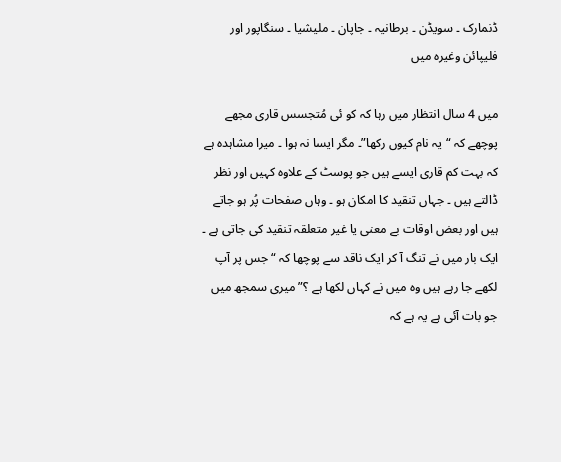ڈنمارک ۔ سویڈن ۔ برطانیہ ۔ جاپان ۔ ملیشیا ۔ سنگاپور اور فلیپائن وغیرہ میں

میں 4 سال انتظار میں رہا کہ کو ئی مُتجسس قاری مجھے پوچھے کہ “یہ نام کیوں رکھا”۔ مگر ایسا نہ ہوا ۔ میرا مشاہدہ ہے کہ بہت کم قاری ایسے ہیں جو پوسٹ کے علاوہ کہیں اور نظر ڈالتے ہیں ۔ جہاں تنقید کا امکان ہو ۔ وہاں صفحات پُر ہو جاتے ہیں اور بعض اوقات بے معنی یا غیر متعلقہ تنقید کی جاتی ہے ۔ ایک بار میں نے تنگ آ کر ایک ناقد سے پوچھا کہ “جس پر آپ لکھے جا رہے ہیں وہ میں نے کہاں لکھا ہے ؟” میری سمجھ میں جو بات آئی ہے یہ ہے کہ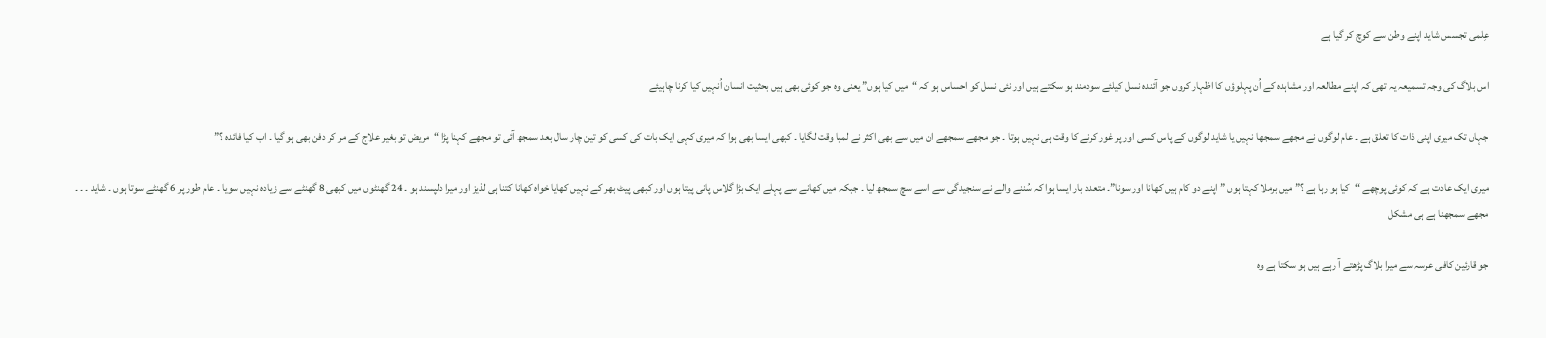عِلمی تجسس شاید اپنے وطن سے کوچ کر گیا ہے

اس بلاگ کی وجہ تسمیعہ یہ تھی کہ اپنے مطالعہ اور مشاہدہ کے اُن پہلوؤں کا اظہار کروں جو آئندہ نسل کیلئے سودمند ہو سکتے ہیں اور نئی نسل کو احساس ہو کہ “میں کیا ہوں” یعنی وہ جو کوئی بھی ہیں بحثیت انسان اُنہیں کیا کرنا چاہیئے

جہاں تک میری اپنی ذات کا تعلق ہے ۔ عام لوگوں نے مجھے سمجھا نہیں یا شاید لوگوں کے پاس کسی اور پر غور کرنے کا وقت ہی نہیں ہوتا ۔ جو مجھے سمجھے ان میں سے بھی اکثر نے لمبا وقت لگایا ۔ کبھی ایسا بھی ہوا کہ میری کہی ایک بات کی کسی کو تین چار سال بعد سمجھ آئی تو مجھے کہنا پڑا “مریض تو بغیر علاج کے مر کر دفن بھی ہو گیا ۔ اب کیا فائدہ ؟”

میری ایک عادت ہے کہ کوئی پوچھے “کیا ہو رہا ہے ؟” میں برملا کہتا ہوں ” اپنے دو کام ہیں کھانا اور سونا”۔ متعدد بار ایسا ہوا کہ سُننے والے نے سنجیدگی سے اسے سچ سمجھ لیا ۔ جبکہ میں کھانے سے پہلے ایک بڑا گلاس پانی پیتا ہوں اور کبھی پیٹ بھر کے نہیں کھایا خواہ کھانا کتنا ہی لذیز اور میرا دلپسند ہو ۔ 24 گھنٹوں میں کبھی 8 گھنٹے سے زیادہ نہیں سویا ۔ عام طور پر 6 گھنٹے سوتا ہوں ۔ شاید ۔ ۔ ۔ مجھے سمجھنا ہے ہی مشکل

جو قارئین کافی عرسہ سے میرا بلاگ پڑھتے آ رہے ہیں ہو سکتا ہے وہ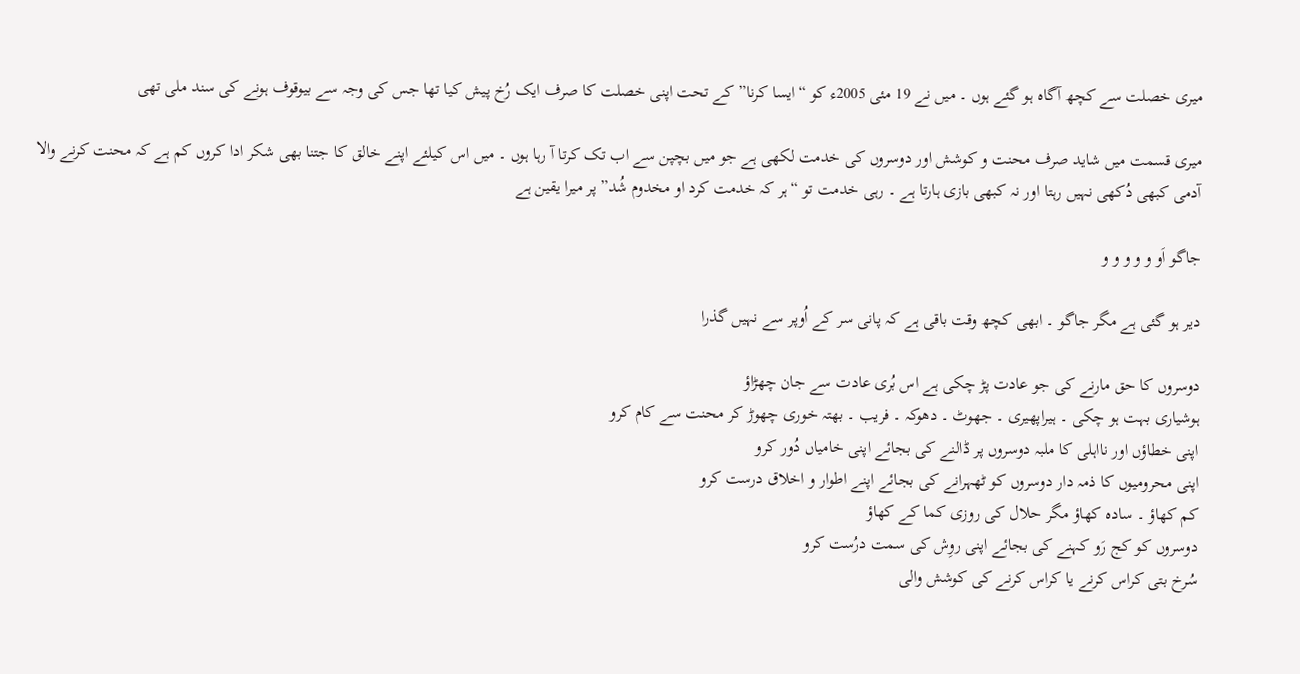میری خصلت سے کچھ آگاہ ہو گئے ہوں ۔ میں نے 19 مئی 2005ء کو “ایسا کرنا”کے تحت اپنی خصلت کا صرف ایک رُخ پیش کیا تھا جس کی وجہ سے بیوقوف ہونے کی سند ملی تھی

میری قسمت میں شاید صرف محنت و کوشش اور دوسروں کی خدمت لکھی ہے جو میں بچپن سے اب تک کرتا آ رہا ہوں ۔ میں اس کیلئے اپنے خالق کا جتنا بھی شکر ادا کروں کم ہے کہ محنت کرنے والا آدمی کبھی دُکھی نہیں رہتا اور نہ کبھی بازی ہارتا ہے ۔ رہی خدمت تو “ہر کہ خدمت کرد او مخدوم شُد” پر میرا یقین ہے

جاگو اَو و و و و و

دیر ہو گئی ہے مگر جاگو ۔ ابھی کچھ وقت باقی ہے کہ پانی سر کے اُوپر سے نہیں گذرا

دوسروں کا حق مارنے کی جو عادت پڑ چکی ہے اس بُری عادت سے جان چھڑاؤ
ہوشیاری بہت ہو چکی ۔ ہیراپھیری ۔ جھوٹ ۔ دھوکہ ۔ فریب ۔ بھتہ خوری چھوڑ کر محنت سے کام کرو
اپنی خطاؤں اور نااہلی کا ملبہ دوسروں پر ڈالنے کی بجائے اپنی خامیاں دُور کرو
اپنی محرومیوں کا ذمہ دار دوسروں کو ٹھہرانے کی بجائے اپنے اطوار و اخلاق درست کرو
کم کھاؤ ۔ سادہ کھاؤ مگر حلال کی روزی کما کے کھاؤ
دوسروں کو کج رَو کہنے کی بجائے اپنی روِش کی سمت درُست کرو
سُرخ بتی کراس کرنے یا کراس کرنے کی کوشش والی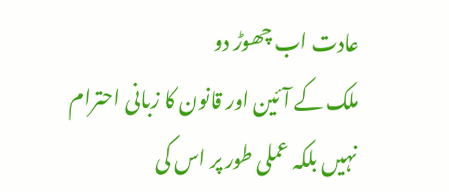عادت اب چھوڑ دو
ملک کے آئین اور قانون کا زبانی احترام نہیں بلکہ عملی طور پر اس کی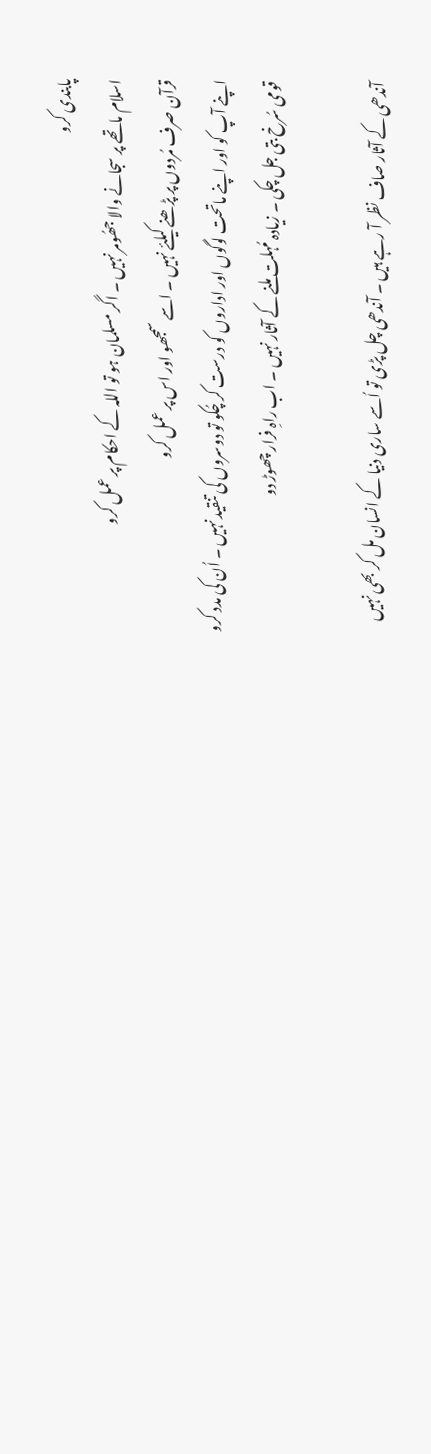پابندی کرو
اسلام ماتھے پر سجانے والا جھُومر نہیں ۔ اگر مسلمان ہو تو اللہ کے احکام پر عمل کرو
قرآن صرف مُردوں پر پڑھنے کیلئے نہیں ۔ اسے سمجھو اور اس پر عمل کرو
اپنے آپ کو اور اپنے ماتحت لوگوں اور اداروں کو درست کر چُکو تو دوسروں کی تنقید نہیں ۔ اُن کی مدد کرو
قومی سُرخ بتی جل چکی ۔ زیادہ مُہلت ملنے کے آثار نہیں ۔ اب راہِ فرار چھوڑ دو

آندھی کے آثار صاف نظر آ رہے ہیں ۔ آندھی چل پڑی تو اُسے ساری دنیا کے انسان مل کر بھی نہیں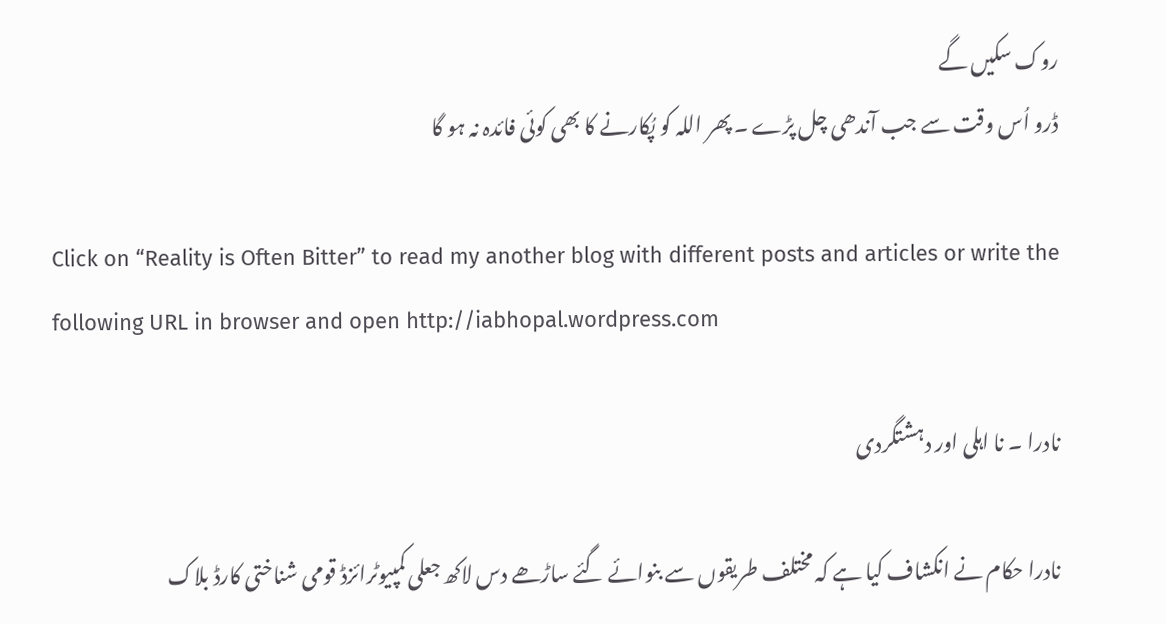روک سکیں گے
ڈرو اُس وقت سے جب آندھی چل پڑے ۔ پھر اللہ کو پُکارنے کا بھی کوئی فائدہ نہ ہو گا

Click on “Reality is Often Bitter” to read my another blog with different posts and articles or write the following URL in browser and open http://iabhopal.wordpress.com

نادرا ۔ نا اہلی اور دہشتگردی

نادرا حکام نے انکشاف کیا ہے کہ مختلف طریقوں سے بنوائے گئے ساڑھے دس لاکھ جعلی کمپیوٹرائزڈ قومی شناختی کارڈ بلاک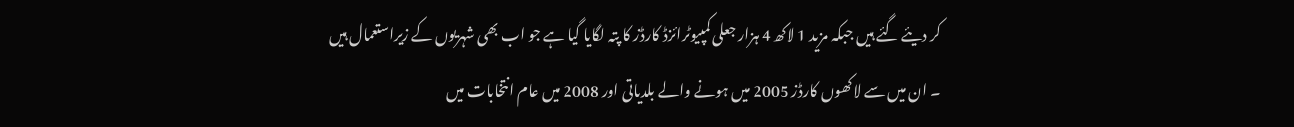کر دیئے گئے ہیں جبکہ مزید 1 لاکھ 4 ہزار جعلی کمپیوٹرائزڈ کارڈز کا پتہ لگایا گیا ہے جو اب بھی شہریوں کے زیراستعمال ہیں ۔ ان میں سے لاکھوں کارڈز 2005 میں ہونے والے بلدیاتی اور 2008 میں عام انتخابات میں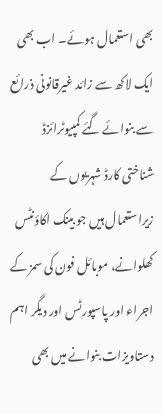بھی استعمال ہوئے۔ اب بھی ایک لاکھ سے زائد غیرقانونی ذرائع سے بنوائے گئے کمپیوٹرائزڈ شناختی کارڈ شہریوں کے زیراستعمال ہیں جو بینک اکاؤنٹس کھلوانے، موبائل فون کی سمز کے اجراء اور پاسپورٹس اور دیگر اہم دستاویزات بنوانے میں بھی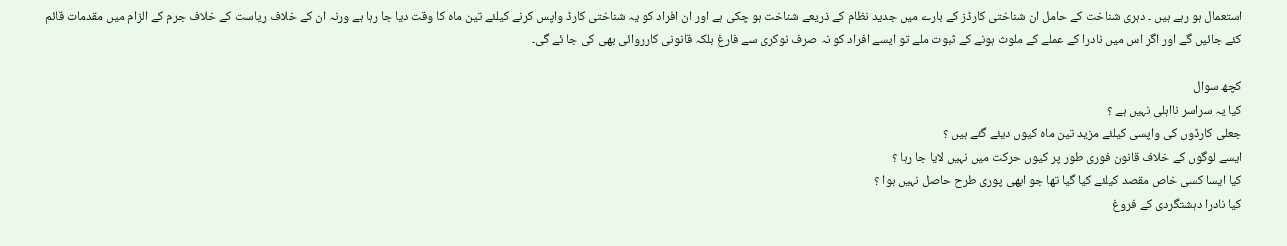استعمال ہو رہے ہیں ۔ دہری شناخت کے حامل ان شناختی کارڈز کے بارے میں جدید نظام کے ذریعے شناخت ہو چکی ہے اور ان افراد کو یہ شناختی کارڈ واپس کرنے کیلئے تین ماہ کا وقت دیا جا رہا ہے ورنہ ان کے خلاف ریاست کے خلاف جرم کے الزام میں مقدمات قائم کئے جائیں گے اور اگر اس میں نادرا کے عملے کے ملوث ہونے کے ثبوت ملے تو ایسے افراد کو نہ صرف نوکری سے فارغ بلکہ قانونی کارروائی بھی کی جا ئے گی۔

کچھ سوال
کیا یہ سراسر نااہلی نہیں ہے ؟
جعلی کارڈوں کی واپسی کیلئے مزید تین ماہ کیوں دیئے گئے ہیں ؟
ایسے لوگوں کے خلاف قانون فوری طور پر کیوں حرکت میں نہیں لایا جا رہا ؟
کیا ایسا کسی خاص مقصد کیلئے کیا گیا تھا جو ابھی پوری طرح حاصل نہیں ہوا ؟
کیا نادرا دہشتگردی کے فروغ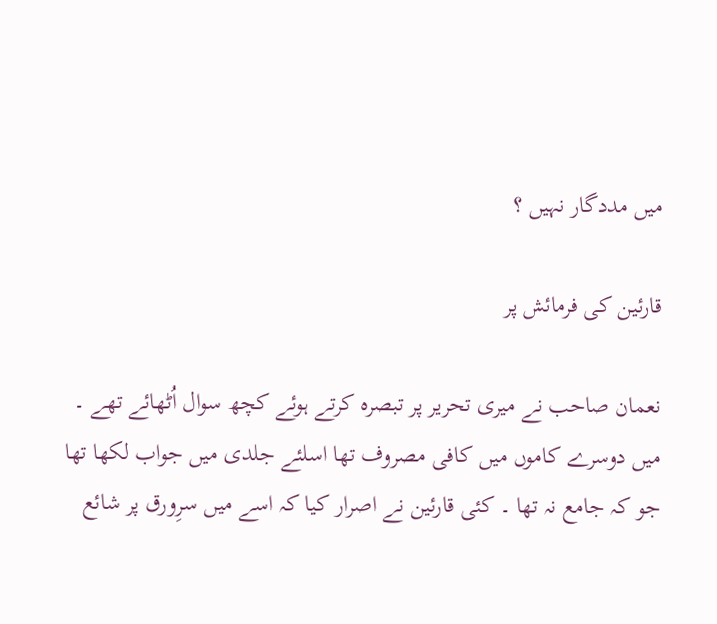میں مددگار نہیں ؟

قارئین کی فرمائش پر

نعمان صاحب نے میری تحریر پر تبصرہ کرتے ہوئے کچھ سوال اُٹھائے تھے ۔ میں دوسرے کاموں میں کافی مصروف تھا اسلئے جلدی میں جواب لکھا تھا جو کہ جامع نہ تھا ۔ کئی قارئین نے اصرار کیا کہ اسے میں سرِورق پر شائع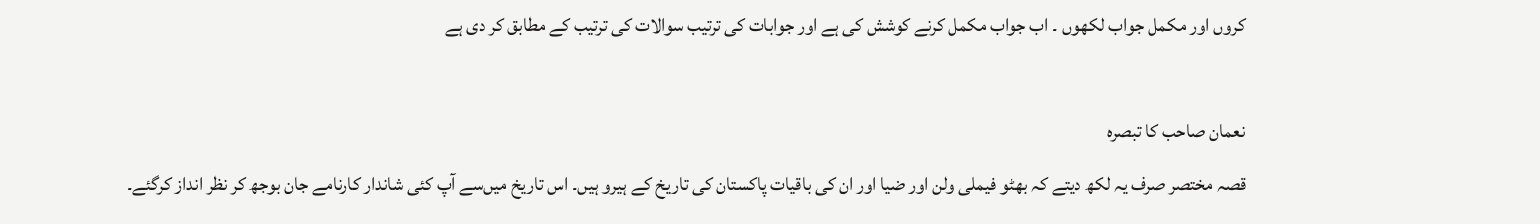کروں اور مکمل جواب لکھوں ۔ اب جواب مکمل کرنے کوشش کی ہے اور جوابات کی ترتیب سوالات کی ترتیب کے مطابق کر دی ہے

نعمان صاحب کا تبصرہ
قصہ مختصر صرف یہ لکھ دیتے کہ بھٹو فیملی ولن اور ضیا اور ان کی باقیات پاکستان کی تاریخ کے ہیرو ہیں۔ اس تاریخ میں‌سے آپ کئی شاندار کارنامے جان بوجھ کر نظر انداز کرگئے۔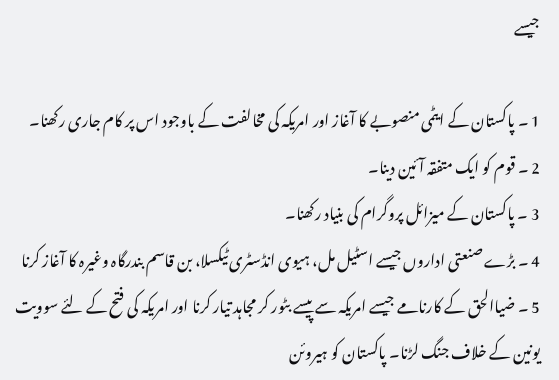جیسے

1 ۔ پاکستان کے ایٹمی منصوبے کا آغاز اور امریکہ کی مخالفت کے باوجود اس پر کام جاری رکھنا۔
2 ۔ قوم کو ایک متفقہ آئین دینا۔
3 ۔ پاکستان کے میزائل پروگرام کی بنیاد رکھنا۔
4 ۔ بڑے صنعتی اداروں‌ جیسے اسٹیل مل، ہیوی انڈسٹری ٹیکسلا، بن قاسم بندرگاہ وغیرہ کا آغاز کرنا
5 ۔ ضیاالحق کے کارنامے جیسے امریکہ سے پیسے بٹور کر مجاہد تیار کرنا اور امریکہ کی فتح کے لئے سوویت یونین کے خلاف جنگ لڑنا۔ پاکستان کو ہیروئن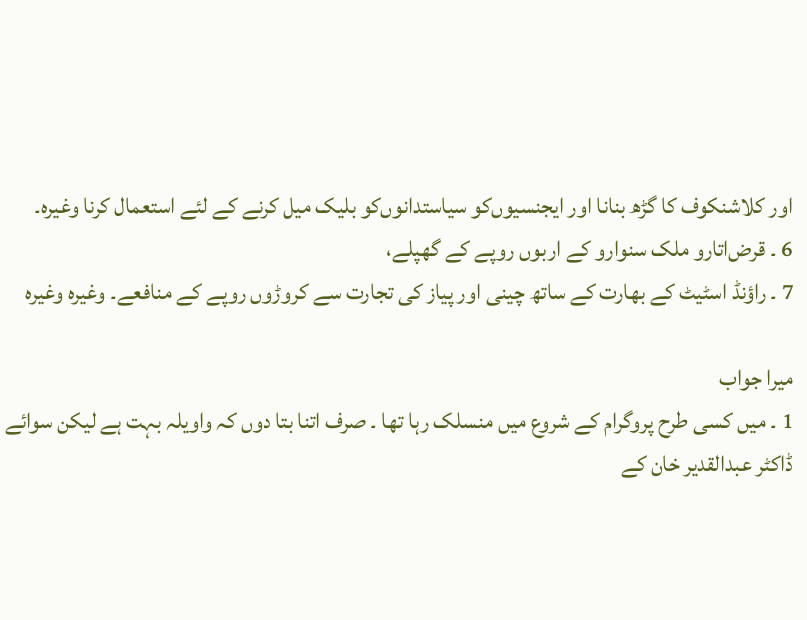اور کلاشنکوف کا گڑھ بنانا اور ایجنسیوں‌کو سیاستدانوں‌کو بلیک میل کرنے کے لئے استعمال کرنا وغیرہ۔
6 ۔ قرض‌اتارو ملک سنوارو کے اربوں روپے کے گھپلے،
7 ۔ راؤنڈ اسٹیٹ کے بھارت کے ساتھ چینی اور پیاز کی تجارت سے کروڑوں‌ روپے کے منافعے۔ وغیرہ وغیرہ

میرا جواب
1 ۔ میں کسی طرح پروگرام کے شروع میں منسلک رہا تھا ۔ صرف اتنا بتا دوں کہ واویلہ بہت ہے لیکن سوائے ڈاکٹر عبدالقدیر خان کے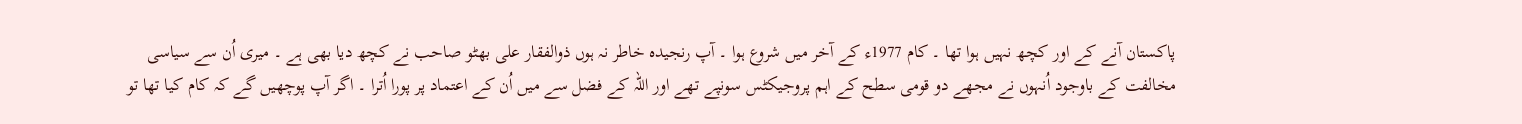پاکستان آنے کے اور کچھ نہیں ہوا تھا ۔ کام 1977ء کے آخر میں شروع ہوا ۔ آپ رنجیدہ خاطر نہ ہوں ذوالفقار علی بھٹو صاحب نے کچھ دیا بھی ہے ۔ میری اُن سے سیاسی مخالفت کے باوجود اُنہوں نے مجھے دو قومی سطح کے اہم پروجیکٹس سونپے تھے اور اللہ کے فضل سے میں اُن کے اعتماد پر پورا اُترا ۔ اگر آپ پوچھیں گے کہ کام کیا تھا تو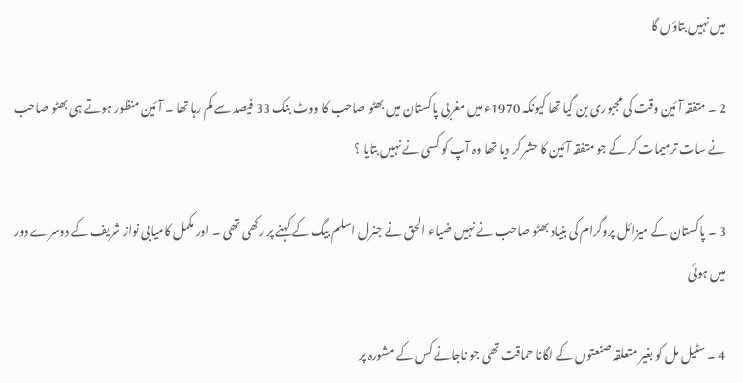میں نہیں بتاؤں گا

2 ۔ متفقہ آئین وقت کی مجبوری بن گیا تھا کیونکہ 1970ء میں مغربی پاکستان میں بھٹو صاحب کا ووٹ بنک 33 فیصد سے کم رہا تھا ۔ آئین منظور ہوتے ہی بھٹو صاحب نے سات ترمیمات کر کے جو متفقہ آئین کا حشر کر دیا تھا وہ آپ کو کسی نے نہیں بتایا ؟

3 ۔ پاکستان کے میزائل پروگرام کی بنیاد بھٹو صاحب نے نہیں ضیاء الحق نے جنرل اسلم بیگ کے کہنے پر رکھی تھی ۔ اور مکمل کامیابی نواز شریف کے دوسرے دور میں ہوئی

4 ۔ سٹیل مل کو بغیر متعلقہ صنعتوں کے لگانا حماقت تھی جو ناجانے کس کے مشورہ پر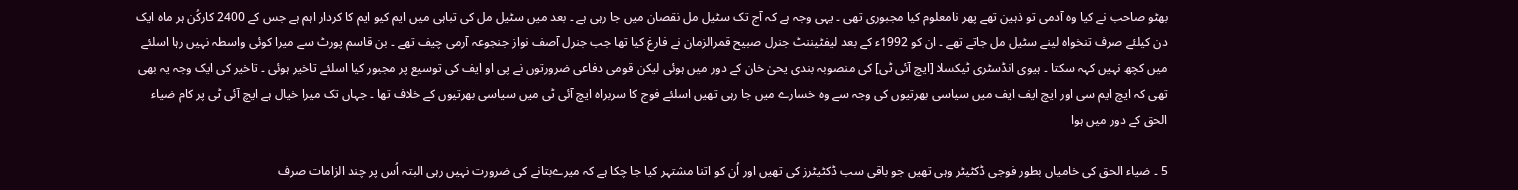بھٹو صاحب نے کیا وہ آدمی تو ذہین تھے پھر نامعلوم کیا مجبوری تھی ۔ یہی وجہ ہے کہ آج تک سٹیل مل نقصان میں جا رہی ہے ۔ بعد میں سٹیل مل کی تباہی میں ایم کیو ایم کا کردار اہم ہے جس کے 2400 کارکُن ہر ماہ ایک دن کیلئے صرف تنخواہ لینے سٹیل مل جاتے تھے ۔ ان کو 1992ء کے بعد لیفٹیننٹ جنرل صبیح قمرالزمان نے فارغ کیا تھا جب جنرل آصف نواز جنجوعہ آرمی چیف تھے ۔ بن قاسم پورٹ سے میرا کوئی واسطہ نہیں رہا اسلئے میں کچھ نہیں کہہ سکتا ۔ ہیوی انڈسٹری ٹیکسلا [ایچ آئی ٹی] کی منصوبہ بندی یحیٰ خان کے دور میں ہوئی لیکن قومی دفاعی ضرورتوں نے پی او ایف کی توسیع پر مجبور کیا اسلئے تاخیر ہوئی ۔ تاخیر کی ایک وجہ یہ بھی تھی کہ ایچ ایم سی اور ایچ ایف ایف میں سیاسی بھرتیوں کی وجہ سے وہ خسارے میں جا رہی تھیں اسلئے فوج کا سربراہ ایچ آئی ٹی میں سیاسی بھرتیوں کے خلاف تھا ۔ جہاں تک میرا خیال ہے ایچ آئی ٹی پر کام ضیاء الحق کے دور میں ہوا

5 ۔ ضیاء الحق کی خامیاں بطور فوجی ڈکٹیٹر وہی تھیں جو باقی سب ڈکٹیٹرز کی تھیں اور اُن کو اتنا مشتہر کیا جا چکا ہے کہ میرےبتانے کی ضرورت نہیں رہی البتہ اُس پر چند الزامات صرف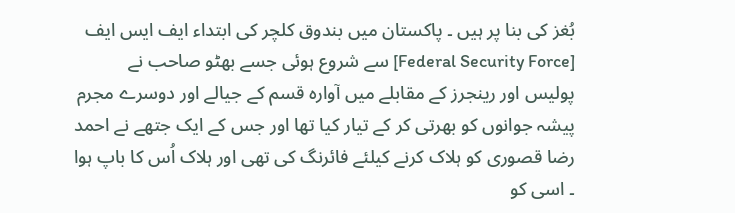بُغز کی بنا پر ہیں ۔ پاکستان میں بندوق کلچر کی ابتداء ایف ایس ایف [Federal Security Force] سے شروع ہوئی جسے بھٹو صاحب نے پولیس اور رینجرز کے مقابلے میں آوارہ قسم کے جیالے اور دوسرے مجرم پیشہ جوانوں کو بھرتی کر کے تیار کیا تھا اور جس کے ایک جتھے نے احمد رضا قصوری کو ہلاک کرنے کیلئے فائرنگ کی تھی اور ہلاک اُس کا باپ ہوا ۔ اسی کو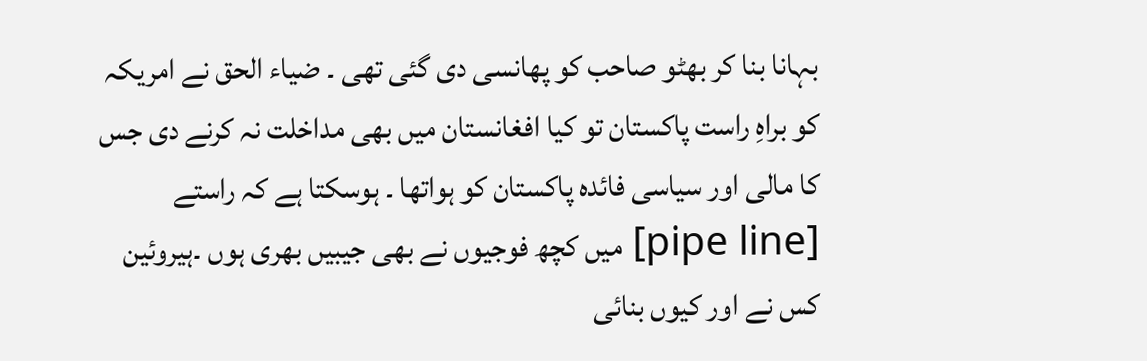بہانا بنا کر بھٹو صاحب کو پھانسی دی گئی تھی ۔ ضیاء الحق نے امریکہ کو براہِ راست پاکستان تو کیا افغانستان میں بھی مداخلت نہ کرنے دی جس کا مالی اور سیاسی فائدہ پاکستان کو ہواتھا ۔ ہوسکتا ہے کہ راستے [pipe line] میں کچھ فوجیوں نے بھی جیبیں بھری ہوں ۔ہیروئین کس نے اور کیوں بنائی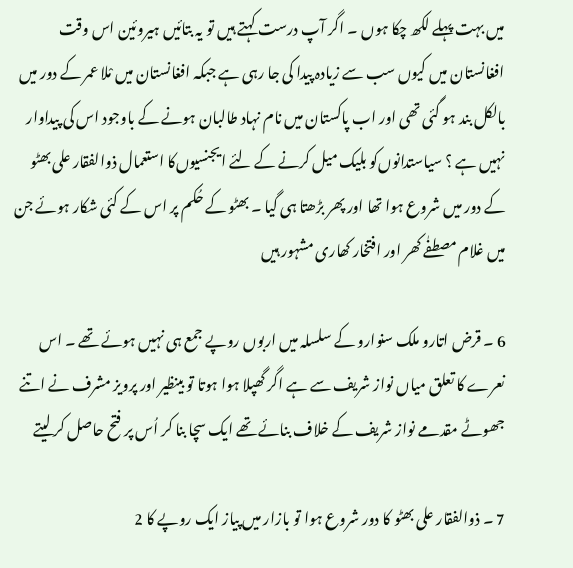میں بہت پہلے لکھ چکا ہوں ۔ اگر آپ درست کہتے ہیں تو یہ بتائیں ہیروئین اس وقت افغانستان میں کیوں سب سے زیادہ پیدا کی جا رہی ہے جبکہ افغانستان میں مْلا عمر کے دور میں بالکل بند ہو گئی تھی اور اب پاکستان میں نام نہاد طالبان ہونے کے باوجود اس کی پیداوار نہیں ہے ؟ سیاستدانوں‌کو بلیک میل کرنے کے لئے ایجنسیوں‌کا استعمال ذوالفقار علی بھٹو کے دور میں شروع ہوا تھا اور پھر بڑھتا ہی گیا ۔ بھٹو کے حُکم پر اس کے کئی شکار ہوئے جن میں غلام مصطفٰے کھر اور افتخار کھاری مشہور ہیں

6 ۔ قرض‌ اتارو ملک سنوارو کے سلسلہ میں اربوں روپے جمع ہی نہیں ہوئے تھے ۔ اس نعرے کا تعلق میاں نواز شریف سے ہے اگر گھپلا ہوا ہوتا تو بینظیر اور پرویز مشرف نے اتنے جھوٹے مقدمے نواز شریف کے خلاف بنائے تھے ایک سچا بنا کر اُس پر فتح حاصل کر لیتے

7 ۔ ذوالفقار علی بھٹو کا دور شروع ہوا تو بازار میں پیاز ایک روپے کا 2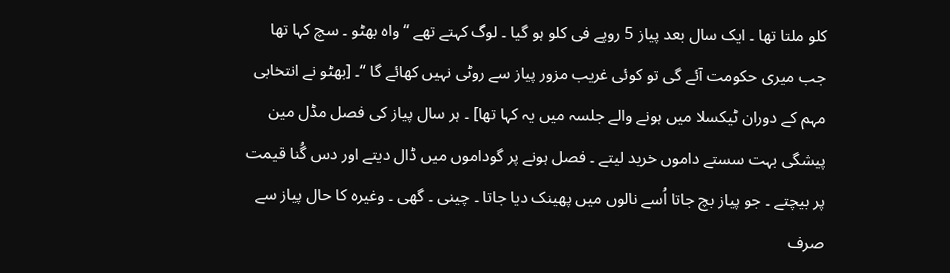کلو ملتا تھا ۔ ایک سال بعد پیاز 5 روپے فی کلو ہو گیا ۔ لوگ کہتے تھے “واہ بھٹو ۔ سچ کہا تھا جب میری حکومت آئے گی تو کوئی غریب مزور پیاز سے روٹی نہیں کھائے گا “۔ [بھٹو نے انتخابی مہم کے دوران ٹیکسلا میں ہونے والے جلسہ میں یہ کہا تھا] ۔ ہر سال پیاز کی فصل مڈل مین پیشگی بہت سستے داموں خرید لیتے ۔ فصل ہونے پر گوداموں میں ڈال دیتے اور دس گُنا قیمت پر بیچتے ۔ جو پیاز بچ جاتا اُسے نالوں میں پھینک دیا جاتا ۔ چینی ۔ گھی ۔ وغیرہ کا حال پیاز سے صرف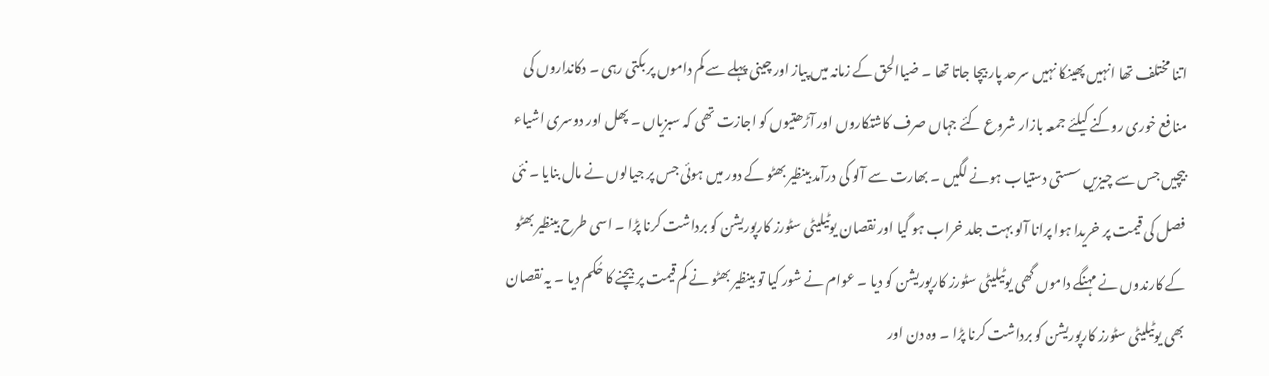اتنا مختلف تھا انہیں پھینکا نہیں سرحد پار بیچا جاتا تھا ۔ ضیاالحق کے زمانہ میں پیاز اور چینی پہلے سے کم داموں پر بکتی رہی ۔ دکانداروں کی منافع خوری روکنے کیلئے جمعہ بازار شروع کئے جہاں صرف کاشتکاروں اور آڑھتیوں کو اجازت تھی کہ سبزیاں ۔ پھل اور دوسری اشیاء بیچیں جس سے چیزیں سستی دستیاب ہونے لگیں ۔ بھارت سے آلو کی درآمد بینظیر بھٹو کے دور میں ہوئی جس پر جیالوں نے مال بنایا ۔ نئی فصل کی قیمت پر خریدا ہوا پرانا آلو بہت جلد خراب ہو گیا اور نقصان یوٹیلیٹی سٹورز کارپوریشن کو برداشت کرنا پڑا ۔ اسی طرح بینظیر بھٹو کے کارندوں نے مہنگے داموں گھی یوٹیلیٹی سٹورز کارپوریشن کو دیا ۔ عوام نے شور کیا تو بینظیر بھٹو نے کم قیمت پر بیچنے کا حُکم دیا ۔ یہ نقصان بھی یوٹیلیٹی سٹورز کارپوریشن کو برداشت کرنا پڑا ۔ وہ دن اور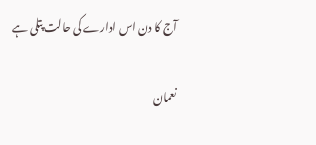آج کا دن اس ادارے کی حالت پتلی ہے

نعمان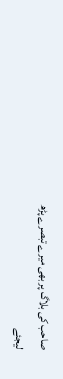صاحب کی بلاگ پر بھی میرے تبصرے پڑھ لیجئے